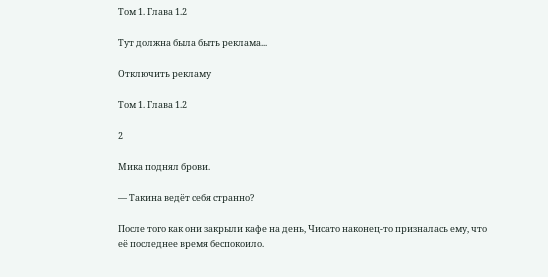Том 1. Глава 1.2

Тут должна была быть реклама...

Отключить рекламу

Том 1. Глава 1.2

2

Мика поднял брови.

— Такина ведёт себя странно?

После того как они закрыли кафе на день, Чисато наконец-то призналась ему, что её последнее время беспокоило.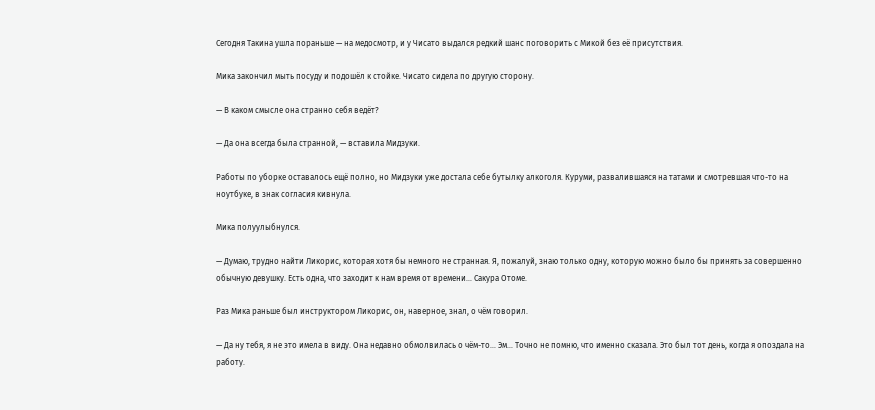Сегодня Такина ушла пораньше — на медосмотр, и у Чисато выдался редкий шанс поговорить с Микой без её присутствия.

Мика закончил мыть посуду и подошёл к стойке. Чисато сидела по другую сторону.

— В каком смысле она странно себя ведёт?

— Да она всегда была странной, — вставила Мидзуки.

Работы по уборке оставалось ещё полно, но Мидзуки уже достала себе бутылку алкоголя. Куруми, развалившаяся на татами и смотревшая что-то на ноутбуке, в знак согласия кивнула.

Мика полуулыбнулся.

— Думаю, трудно найти Ликорис, которая хотя бы немного не странная. Я, пожалуй, знаю только одну, которую можно было бы принять за совершенно обычную девушку. Есть одна, что заходит к нам время от времени… Сакура Отоме.

Раз Мика раньше был инструктором Ликорис, он, наверное, знал, о чём говорил.

— Да ну тебя, я не это имела в виду. Она недавно обмолвилась о чём-то… Эм… Точно не помню, что именно сказала. Это был тот день, когда я опоздала на работу.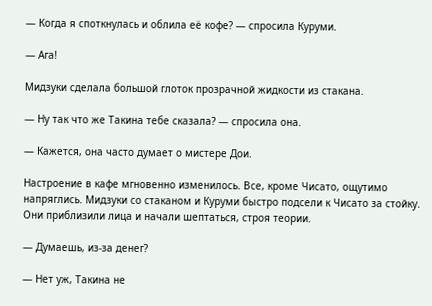— Когда я споткнулась и облила её кофе? — спросила Куруми.

— Ага!

Мидзуки сделала большой глоток прозрачной жидкости из стакана.

— Ну так что же Такина тебе сказала? — спросила она.

— Кажется, она часто думает о мистере Дои.

Настроение в кафе мгновенно изменилось. Все, кроме Чисато, ощутимо напряглись. Мидзуки со стаканом и Куруми быстро подсели к Чисато за стойку. Они приблизили лица и начали шептаться, строя теории.

— Думаешь, из-за денег?

— Нет уж, Такина не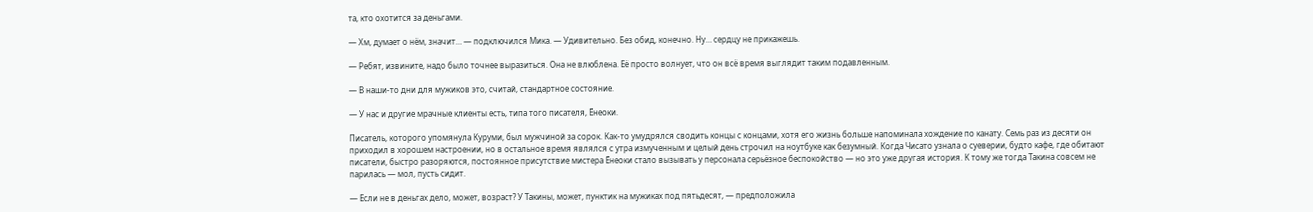та, кто охотится за деньгами.

— Хм, думает о нём, значит… — подключился Мика. — Удивительно. Без обид, конечно. Ну… сердцу не прикажешь.

— Ребят, извините, надо было точнее выразиться. Она не влюблена. Её просто волнует, что он всё время выглядит таким подавленным.

— В наши-то дни для мужиков это, считай, стандартное состояние.

— У нас и другие мрачные клиенты есть, типа того писателя, Ёнеоки.

Писатель, которого упомянула Куруми, был мужчиной за сорок. Как-то умудрялся сводить концы с концами, хотя его жизнь больше напоминала хождение по канату. Семь раз из десяти он приходил в хорошем настроении, но в остальное время являлся с утра измученным и целый день строчил на ноутбуке как безумный. Когда Чисато узнала о суеверии, будто кафе, где обитают писатели, быстро разоряются, постоянное присутствие мистера Ёнеоки стало вызывать у персонала серьёзное беспокойство — но это уже другая история. К тому же тогда Такина совсем не парилась — мол, пусть сидит.

— Если не в деньгах дело, может, возраст? У Такины, может, пунктик на мужиках под пятьдесят, — предположила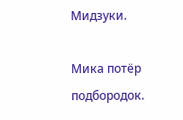Мидзуки.

Мика потёр подбородок.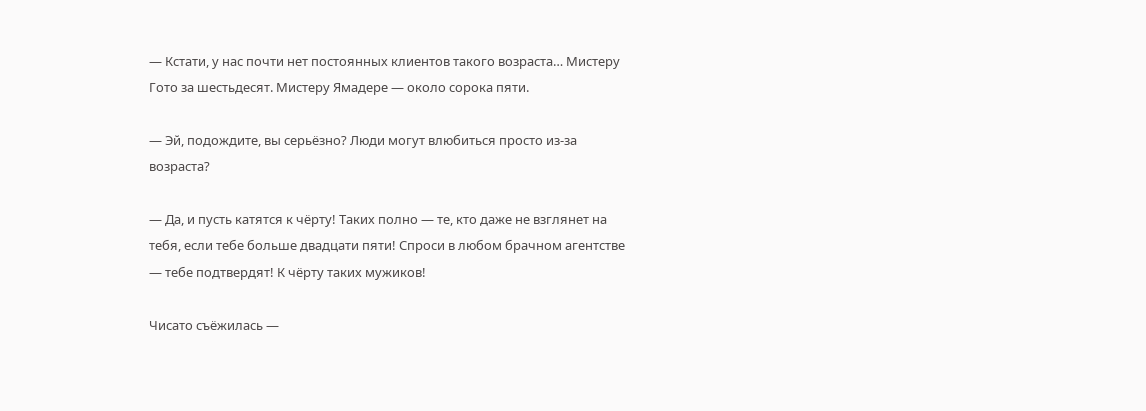— Кстати, у нас почти нет постоянных клиентов такого возраста… Мистеру Гото за шестьдесят. Мистеру Ямадере — около сорока пяти.

— Эй, подождите, вы серьёзно? Люди могут влюбиться просто из-за возраста?

— Да, и пусть катятся к чёрту! Таких полно — те, кто даже не взглянет на тебя, если тебе больше двадцати пяти! Спроси в любом брачном агентстве — тебе подтвердят! К чёрту таких мужиков!

Чисато съёжилась —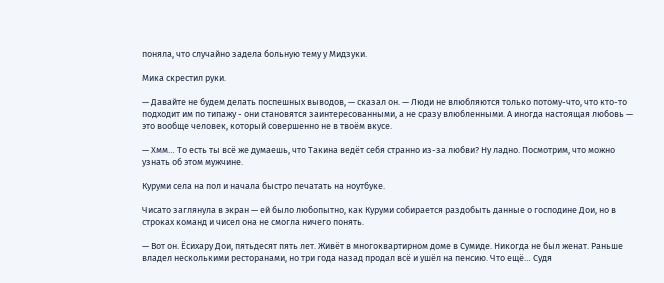поняла, что случайно задела больную тему у Мидзуки.

Мика скрестил руки.

— Давайте не будем делать поспешных выводов, — сказал он. — Люди не влюбляются только потому-что, что кто-то подходит им по типажу - они становятся заинтересованными, а не сразу влюбленными. А иногда настоящая любовь — это вообще человек, который совершенно не в твоём вкусе.

— Хмм… То есть ты всё же думаешь, что Такина ведёт себя странно из-за любви? Ну ладно. Посмотрим, что можно узнать об этом мужчине.

Куруми села на пол и начала быстро печатать на ноутбуке.

Чисато заглянула в экран — ей было любопытно, как Куруми собирается раздобыть данные о господине Дои, но в строках команд и чисел она не смогла ничего понять.

— Вот он. Ёсихару Дои, пятьдесят пять лет. Живёт в многоквартирном доме в Сумиде. Никогда не был женат. Раньше владел несколькими ресторанами, но три года назад продал всё и ушёл на пенсию. Что ещё… Судя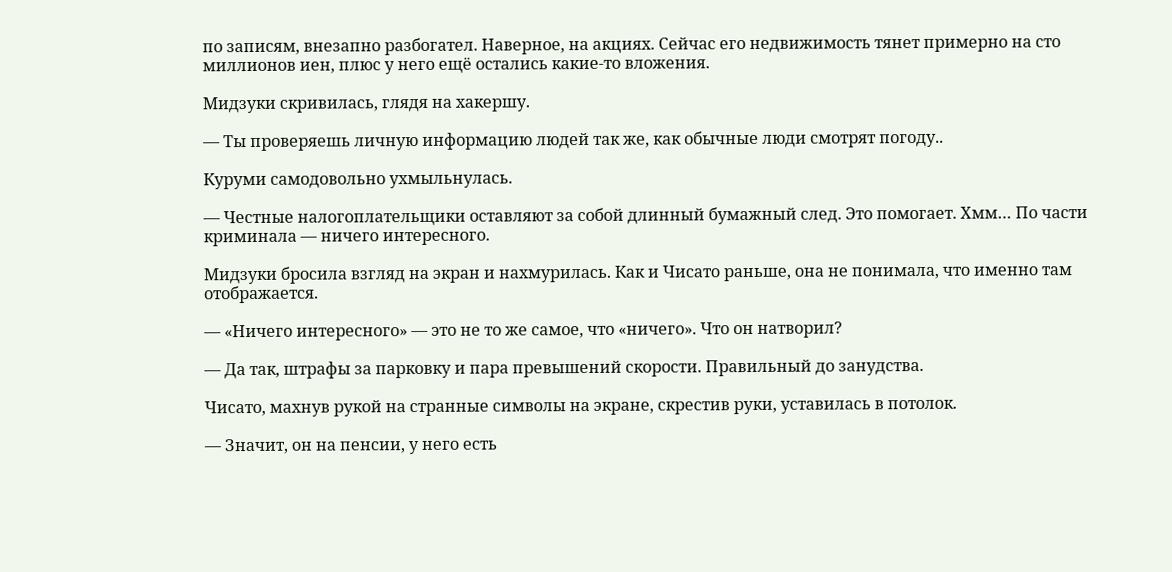по записям, внезапно разбогател. Наверное, на акциях. Сейчас его недвижимость тянет примерно на сто миллионов иен, плюс у него ещё остались какие-то вложения.

Мидзуки скривилась, глядя на хакершу.

— Ты проверяешь личную информацию людей так же, как обычные люди смотрят погоду..

Куруми самодовольно ухмыльнулась.

— Честные налогоплательщики оставляют за собой длинный бумажный след. Это помогает. Хмм… По части криминала — ничего интересного.

Мидзуки бросила взгляд на экран и нахмурилась. Как и Чисато раньше, она не понимала, что именно там отображается.

— «Ничего интересного» — это не то же самое, что «ничего». Что он натворил?

— Да так, штрафы за парковку и пара превышений скорости. Правильный до занудства.

Чисато, махнув рукой на странные символы на экране, скрестив руки, уставилась в потолок.

— Значит, он на пенсии, у него есть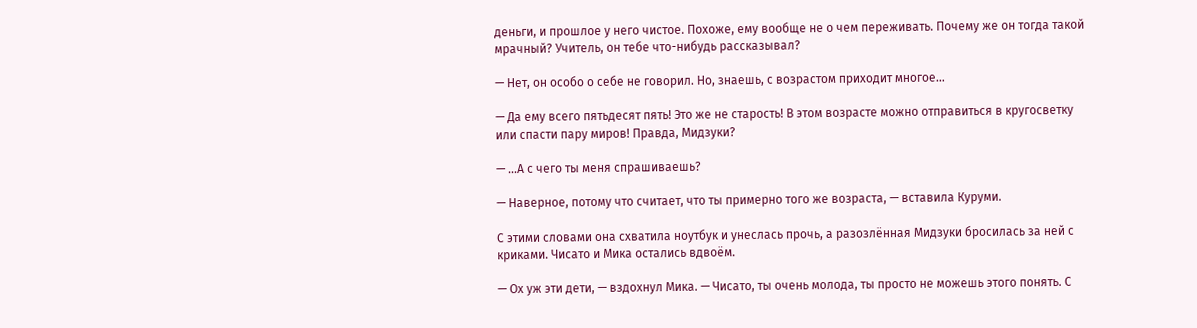деньги, и прошлое у него чистое. Похоже, ему вообще не о чем переживать. Почему же он тогда такой мрачный? Учитель, он тебе что-нибудь рассказывал?

— Нет, он особо о себе не говорил. Но, знаешь, с возрастом приходит многое…

— Да ему всего пятьдесят пять! Это же не старость! В этом возрасте можно отправиться в кругосветку или спасти пару миров! Правда, Мидзуки?

— …А с чего ты меня спрашиваешь?

— Наверное, потому что считает, что ты примерно того же возраста, — вставила Куруми.

С этими словами она схватила ноутбук и унеслась прочь, а разозлённая Мидзуки бросилась за ней с криками. Чисато и Мика остались вдвоём.

— Ох уж эти дети, — вздохнул Мика. — Чисато, ты очень молода, ты просто не можешь этого понять. С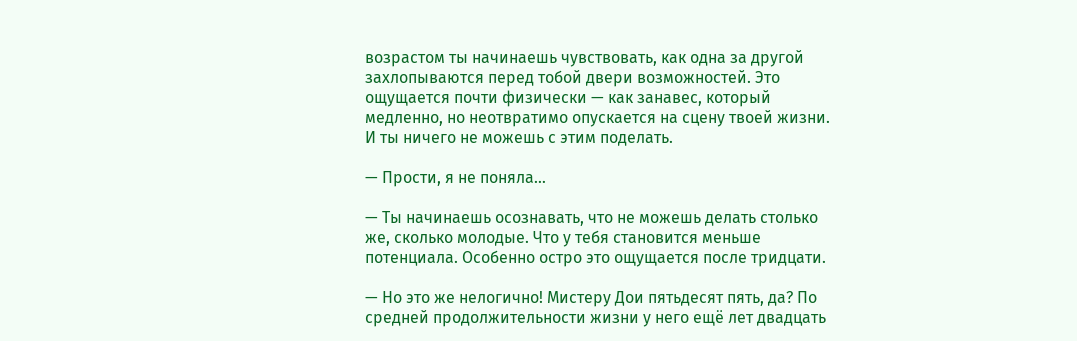возрастом ты начинаешь чувствовать, как одна за другой захлопываются перед тобой двери возможностей. Это ощущается почти физически — как занавес, который медленно, но неотвратимо опускается на сцену твоей жизни. И ты ничего не можешь с этим поделать.

— Прости, я не поняла…

— Ты начинаешь осознавать, что не можешь делать столько же, сколько молодые. Что у тебя становится меньше потенциала. Особенно остро это ощущается после тридцати.

— Но это же нелогично! Мистеру Дои пятьдесят пять, да? По средней продолжительности жизни у него ещё лет двадцать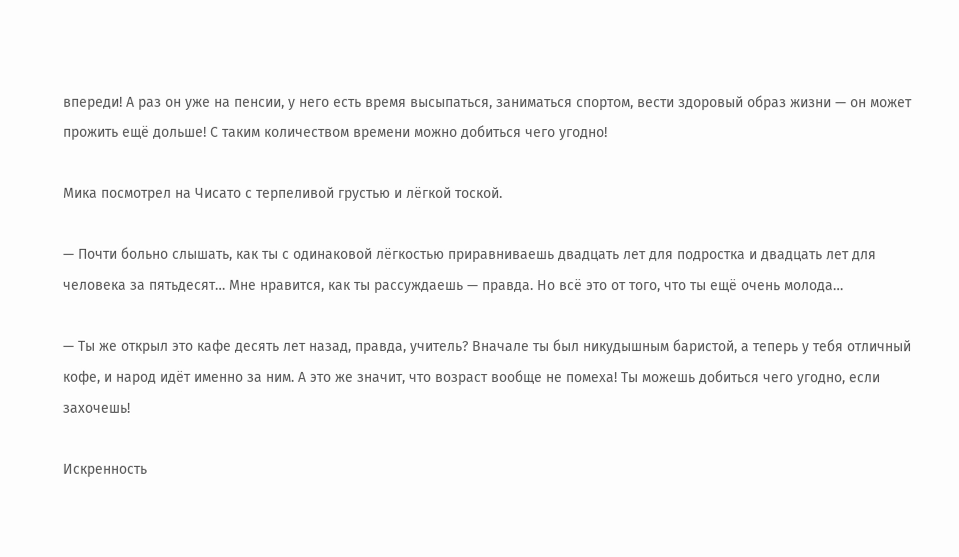впереди! А раз он уже на пенсии, у него есть время высыпаться, заниматься спортом, вести здоровый образ жизни — он может прожить ещё дольше! С таким количеством времени можно добиться чего угодно!

Мика посмотрел на Чисато с терпеливой грустью и лёгкой тоской.

— Почти больно слышать, как ты с одинаковой лёгкостью приравниваешь двадцать лет для подростка и двадцать лет для человека за пятьдесят… Мне нравится, как ты рассуждаешь — правда. Но всё это от того, что ты ещё очень молода…

— Ты же открыл это кафе десять лет назад, правда, учитель? Вначале ты был никудышным баристой, а теперь у тебя отличный кофе, и народ идёт именно за ним. А это же значит, что возраст вообще не помеха! Ты можешь добиться чего угодно, если захочешь!

Искренность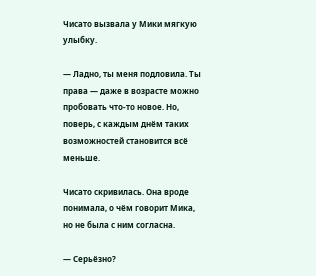Чисато вызвала у Мики мягкую улыбку.

— Ладно, ты меня подловила. Ты права — даже в возрасте можно пробовать что-то новое. Но, поверь, с каждым днём таких возможностей становится всё меньше.

Чисато скривилась. Она вроде понимала, о чём говорит Мика, но не была с ним согласна.

— Серьёзно?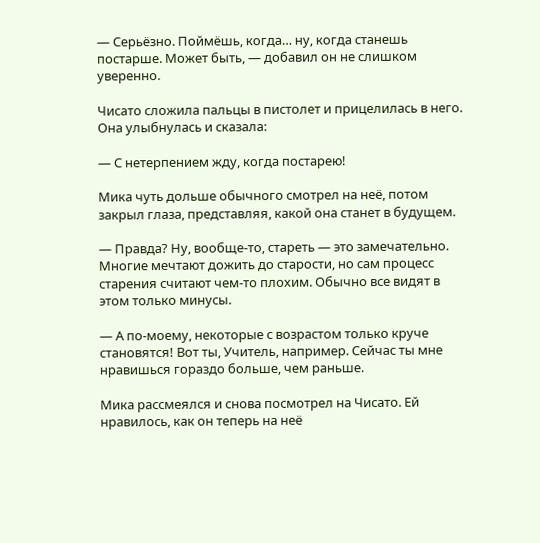— Серьёзно. Поймёшь, когда… ну, когда станешь постарше. Может быть, — добавил он не слишком уверенно.

Чисато сложила пальцы в пистолет и прицелилась в него. Она улыбнулась и сказала:

— С нетерпением жду, когда постарею!

Мика чуть дольше обычного смотрел на неё, потом закрыл глаза, представляя, какой она станет в будущем.

— Правда? Ну, вообще-то, стареть — это замечательно. Многие мечтают дожить до старости, но сам процесс старения считают чем-то плохим. Обычно все видят в этом только минусы.

— А по-моему, некоторые с возрастом только круче становятся! Вот ты, Учитель, например. Сейчас ты мне нравишься гораздо больше, чем раньше.

Мика рассмеялся и снова посмотрел на Чисато. Ей нравилось, как он теперь на неё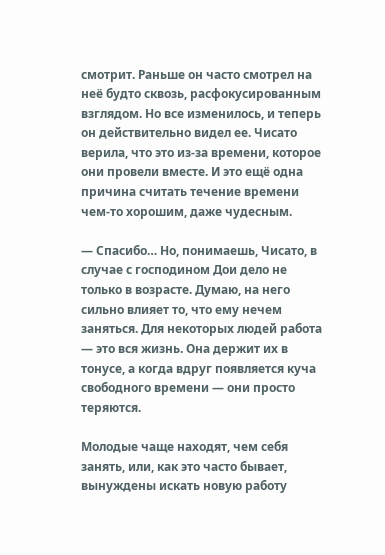смотрит. Раньше он часто смотрел на неё будто сквозь, расфокусированным взглядом. Но все изменилось, и теперь он действительно видел ее. Чисато верила, что это из-за времени, которое они провели вместе. И это ещё одна причина считать течение времени чем-то хорошим, даже чудесным.

— Спасибо… Но, понимаешь, Чисато, в случае с господином Дои дело не только в возрасте. Думаю, на него сильно влияет то, что ему нечем заняться. Для некоторых людей работа — это вся жизнь. Она держит их в тонусе, а когда вдруг появляется куча свободного времени — они просто теряются.

Молодые чаще находят, чем себя занять, или, как это часто бывает, вынуждены искать новую работу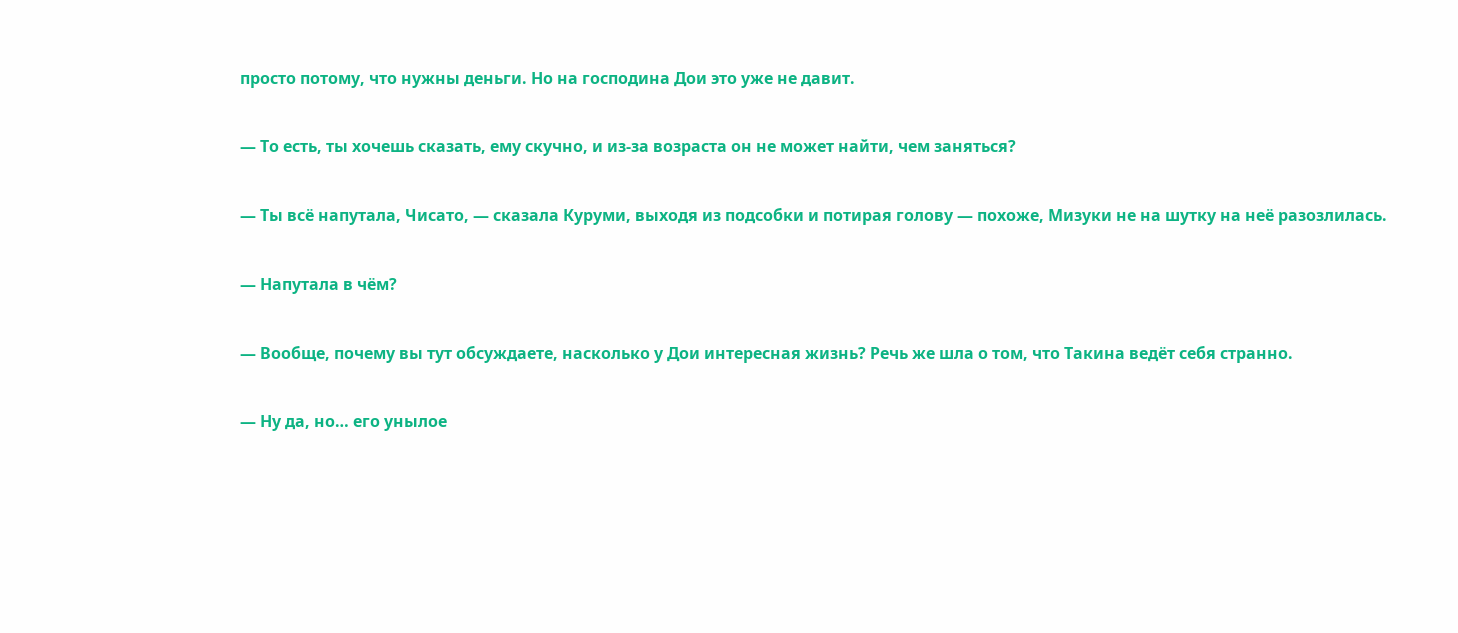просто потому, что нужны деньги. Но на господина Дои это уже не давит.

— То есть, ты хочешь сказать, ему скучно, и из-за возраста он не может найти, чем заняться?

— Ты всё напутала, Чисато, — сказала Куруми, выходя из подсобки и потирая голову — похоже, Мизуки не на шутку на неё разозлилась.

— Напутала в чём?

— Вообще, почему вы тут обсуждаете, насколько у Дои интересная жизнь? Речь же шла о том, что Такина ведёт себя странно.

— Ну да, но… его унылое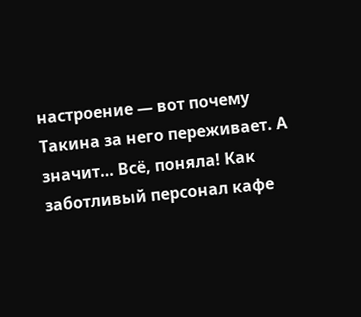настроение — вот почему Такина за него переживает. А значит… Всё, поняла! Как заботливый персонал кафе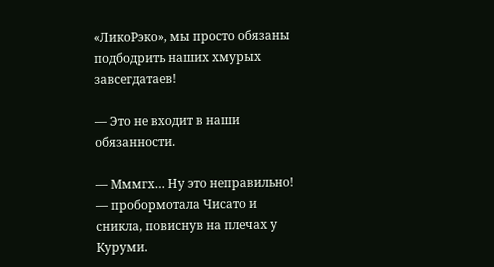«ЛикоРэко», мы просто обязаны подбодрить наших хмурых завсегдатаев!

— Это не входит в наши обязанности.

— Мммгх… Ну это неправильно! — пробормотала Чисато и сникла, повиснув на плечах у Куруми.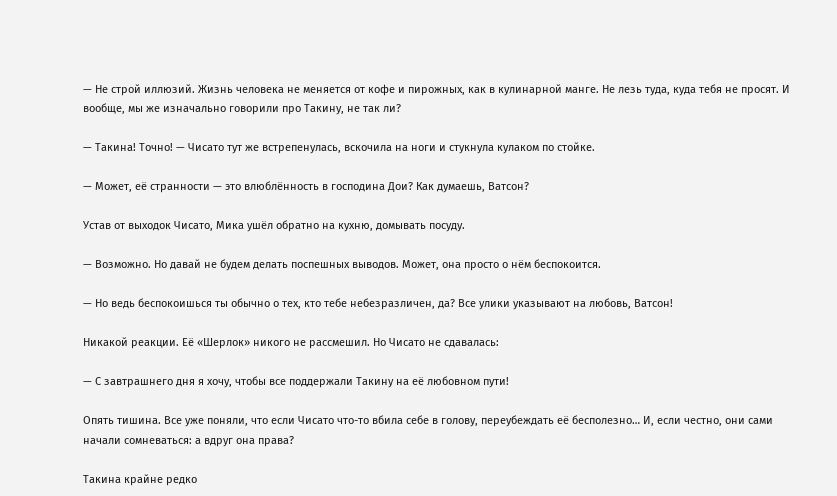— Не строй иллюзий. Жизнь человека не меняется от кофе и пирожных, как в кулинарной манге. Не лезь туда, куда тебя не просят. И вообще, мы же изначально говорили про Такину, не так ли?

— Такина! Точно! — Чисато тут же встрепенулась, вскочила на ноги и стукнула кулаком по стойке.

— Может, её странности — это влюблённость в господина Дои? Как думаешь, Ватсон?

Устав от выходок Чисато, Мика ушёл обратно на кухню, домывать посуду.

— Возможно. Но давай не будем делать поспешных выводов. Может, она просто о нём беспокоится.

— Но ведь беспокоишься ты обычно о тех, кто тебе небезразличен, да? Все улики указывают на любовь, Ватсон!

Никакой реакции. Её «Шерлок» никого не рассмешил. Но Чисато не сдавалась:

— С завтрашнего дня я хочу, чтобы все поддержали Такину на её любовном пути!

Опять тишина. Все уже поняли, что если Чисато что-то вбила себе в голову, переубеждать её бесполезно… И, если честно, они сами начали сомневаться: а вдруг она права?

Такина крайне редко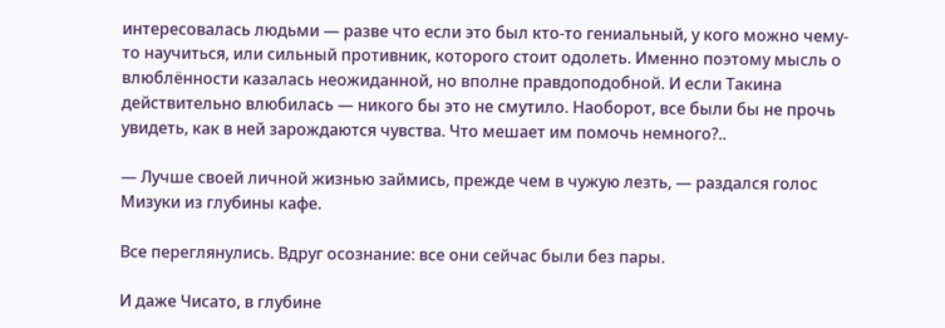интересовалась людьми — разве что если это был кто-то гениальный, у кого можно чему-то научиться, или сильный противник, которого стоит одолеть. Именно поэтому мысль о влюблённости казалась неожиданной, но вполне правдоподобной. И если Такина действительно влюбилась — никого бы это не смутило. Наоборот, все были бы не прочь увидеть, как в ней зарождаются чувства. Что мешает им помочь немного?..

— Лучше своей личной жизнью займись, прежде чем в чужую лезть, — раздался голос Мизуки из глубины кафе.

Все переглянулись. Вдруг осознание: все они сейчас были без пары.

И даже Чисато, в глубине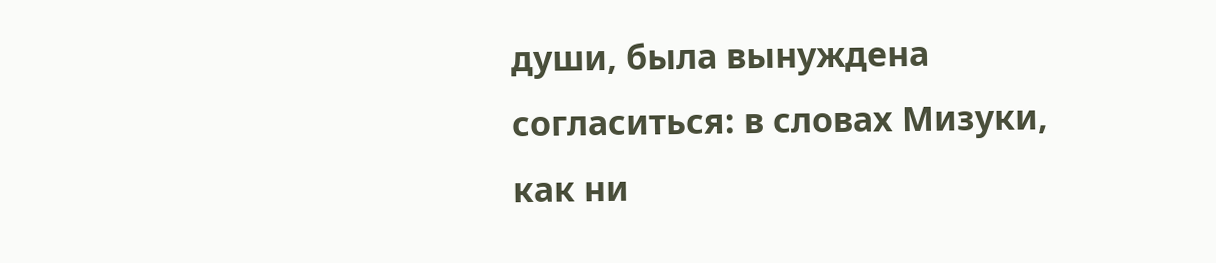души, была вынуждена согласиться: в словах Мизуки, как ни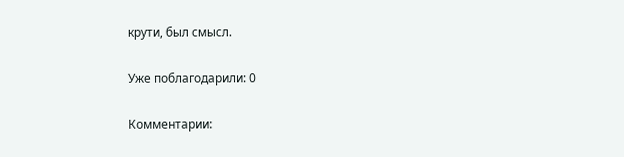крути, был смысл.

Уже поблагодарили: 0

Комментарии: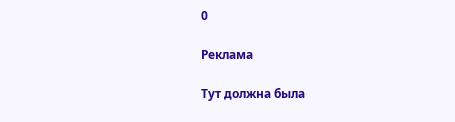0

Реклама

Тут должна была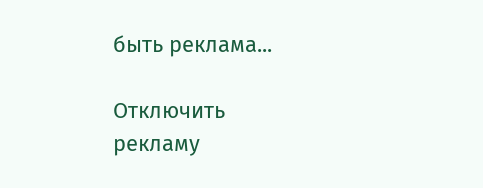быть реклама...

Отключить рекламу